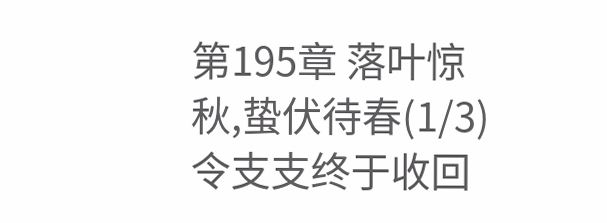第195章 落叶惊秋,蛰伏待春(1/3)
令支支终于收回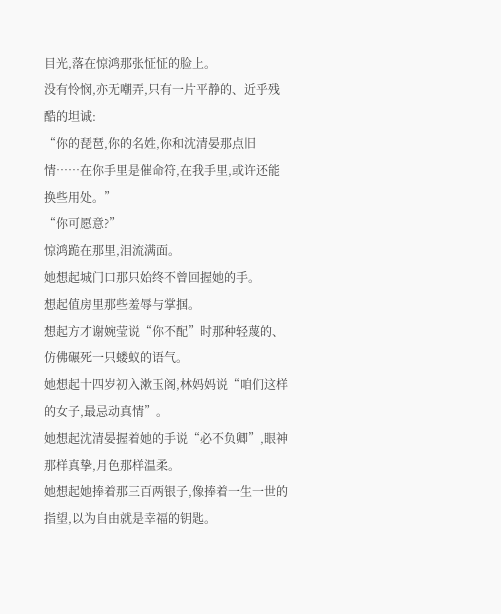目光,落在惊鸿那张怔怔的脸上。
没有怜悯,亦无嘲弄,只有一片平静的、近乎残酷的坦诚:
“你的琵琶,你的名姓,你和沈清晏那点旧情……在你手里是催命符,在我手里,或许还能换些用处。”
“你可愿意?”
惊鸿跪在那里,泪流满面。
她想起城门口那只始终不曾回握她的手。
想起值房里那些羞辱与掌掴。
想起方才谢婉莹说“你不配”时那种轻蔑的、仿佛碾死一只蝼蚁的语气。
她想起十四岁初入漱玉阁,林妈妈说“咱们这样的女子,最忌动真情”。
她想起沈清晏握着她的手说“必不负卿”,眼神那样真挚,月色那样温柔。
她想起她捧着那三百两银子,像捧着一生一世的指望,以为自由就是幸福的钥匙。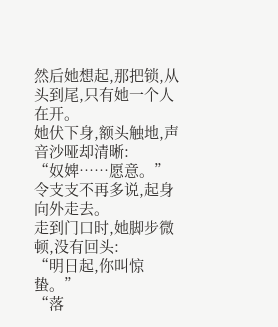然后她想起,那把锁,从头到尾,只有她一个人在开。
她伏下身,额头触地,声音沙哑却清晰:
“奴婢……愿意。”
令支支不再多说,起身向外走去。
走到门口时,她脚步微顿,没有回头:
“明日起,你叫惊蛰。”
“落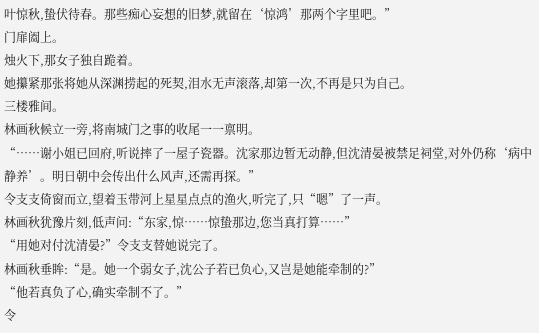叶惊秋,蛰伏待春。那些痴心妄想的旧梦,就留在‘惊鸿’那两个字里吧。”
门扉阖上。
烛火下,那女子独自跪着。
她攥紧那张将她从深渊捞起的死契,泪水无声滚落,却第一次,不再是只为自己。
三楼雅间。
林画秋候立一旁,将南城门之事的收尾一一禀明。
“……谢小姐已回府,听说摔了一屋子瓷器。沈家那边暂无动静,但沈清晏被禁足祠堂,对外仍称‘病中静养’。明日朝中会传出什么风声,还需再探。”
令支支倚窗而立,望着玉带河上星星点点的渔火,听完了,只“嗯”了一声。
林画秋犹豫片刻,低声问:“东家,惊……惊蛰那边,您当真打算……”
“用她对付沈清晏?”令支支替她说完了。
林画秋垂眸:“是。她一个弱女子,沈公子若已负心,又岂是她能牵制的?”
“他若真负了心,确实牵制不了。”
令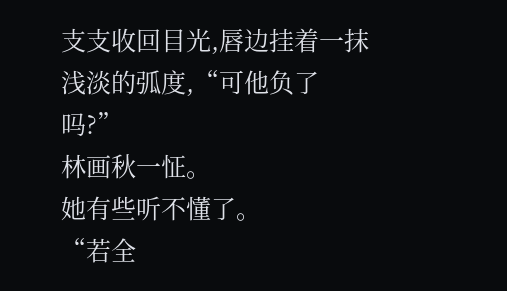支支收回目光,唇边挂着一抹浅淡的弧度,“可他负了吗?”
林画秋一怔。
她有些听不懂了。
“若全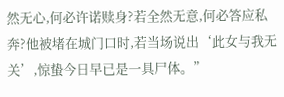然无心,何必许诺赎身?若全然无意,何必答应私奔?他被堵在城门口时,若当场说出‘此女与我无关’,惊蛰今日早已是一具尸体。”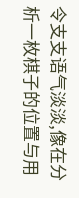令支支语气淡淡,像在分析一枚棋子的位置与用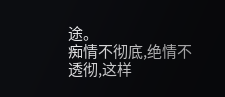途。
痴情不彻底,绝情不透彻,这样